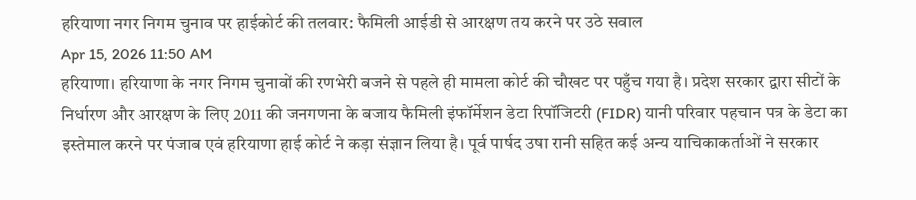हरियाणा नगर निगम चुनाव पर हाईकोर्ट की तलवार: फैमिली आईडी से आरक्षण तय करने पर उठे सवाल
Apr 15, 2026 11:50 AM
हरियाणा। हरियाणा के नगर निगम चुनावों की रणभेरी बजने से पहले ही मामला कोर्ट की चौखट पर पहुँच गया है। प्रदेश सरकार द्वारा सीटों के निर्धारण और आरक्षण के लिए 2011 की जनगणना के बजाय फैमिली इंफॉर्मेशन डेटा रिपॉजिटरी (FIDR) यानी परिवार पहचान पत्र के डेटा का इस्तेमाल करने पर पंजाब एवं हरियाणा हाई कोर्ट ने कड़ा संज्ञान लिया है। पूर्व पार्षद उषा रानी सहित कई अन्य याचिकाकर्ताओं ने सरकार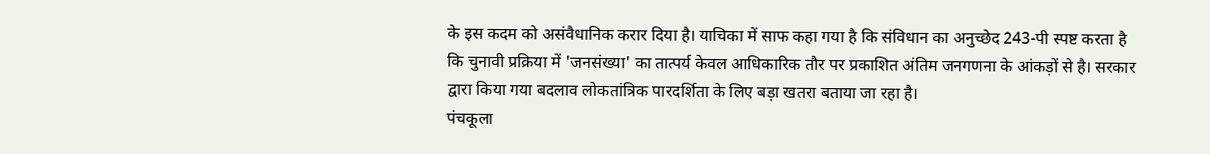के इस कदम को असंवैधानिक करार दिया है। याचिका में साफ कहा गया है कि संविधान का अनुच्छेद 243-पी स्पष्ट करता है कि चुनावी प्रक्रिया में 'जनसंख्या' का तात्पर्य केवल आधिकारिक तौर पर प्रकाशित अंतिम जनगणना के आंकड़ों से है। सरकार द्वारा किया गया बदलाव लोकतांत्रिक पारदर्शिता के लिए बड़ा खतरा बताया जा रहा है।
पंचकूला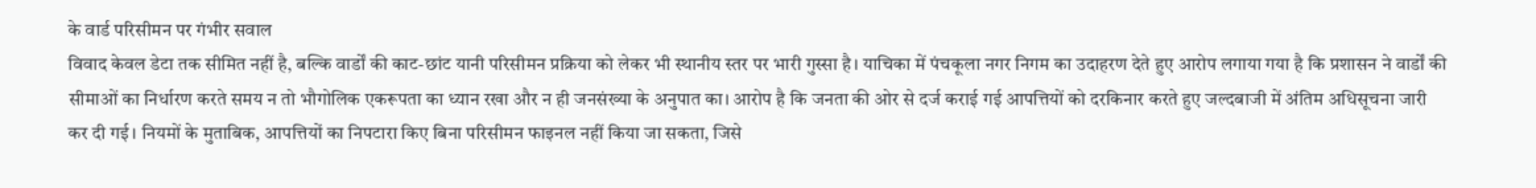के वार्ड परिसीमन पर गंभीर सवाल
विवाद केवल डेटा तक सीमित नहीं है, बल्कि वार्डों की काट-छांट यानी परिसीमन प्रक्रिया को लेकर भी स्थानीय स्तर पर भारी गुस्सा है। याचिका में पंचकूला नगर निगम का उदाहरण देते हुए आरोप लगाया गया है कि प्रशासन ने वार्डों की सीमाओं का निर्धारण करते समय न तो भौगोलिक एकरूपता का ध्यान रखा और न ही जनसंख्या के अनुपात का। आरोप है कि जनता की ओर से दर्ज कराई गई आपत्तियों को दरकिनार करते हुए जल्दबाजी में अंतिम अधिसूचना जारी कर दी गई। नियमों के मुताबिक, आपत्तियों का निपटारा किए बिना परिसीमन फाइनल नहीं किया जा सकता, जिसे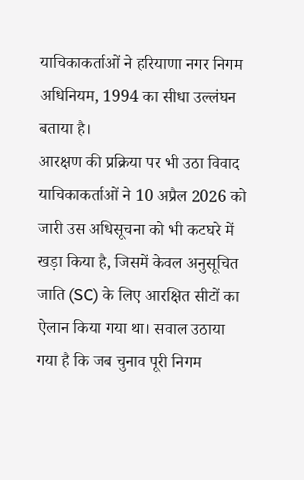याचिकाकर्ताओं ने हरियाणा नगर निगम अधिनियम, 1994 का सीधा उल्लंघन बताया है।
आरक्षण की प्रक्रिया पर भी उठा विवाद
याचिकाकर्ताओं ने 10 अप्रैल 2026 को जारी उस अधिसूचना को भी कटघरे में खड़ा किया है, जिसमें केवल अनुसूचित जाति (SC) के लिए आरक्षित सीटों का ऐलान किया गया था। सवाल उठाया गया है कि जब चुनाव पूरी निगम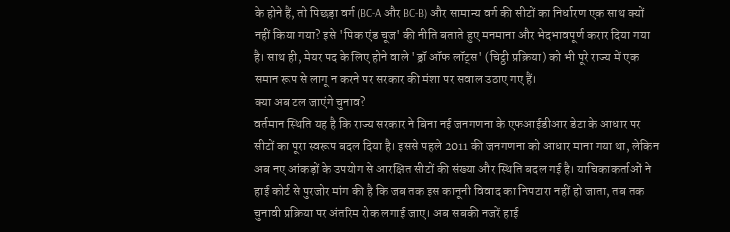के होने हैं, तो पिछड़ा वर्ग (BC-A और BC-B) और सामान्य वर्ग की सीटों का निर्धारण एक साथ क्यों नहीं किया गया? इसे 'पिक एंड चूज' की नीति बताते हुए मनमाना और भेदभावपूर्ण करार दिया गया है। साथ ही, मेयर पद के लिए होने वाले 'ड्रॉ ऑफ लॉट्स' (चिट्ठी प्रक्रिया) को भी पूरे राज्य में एक समान रूप से लागू न करने पर सरकार की मंशा पर सवाल उठाए गए हैं।
क्या अब टल जाएंगे चुनाव?
वर्तमान स्थिति यह है कि राज्य सरकार ने बिना नई जनगणना के एफआईडीआर डेटा के आधार पर सीटों का पूरा स्वरूप बदल दिया है। इससे पहले 2011 की जनगणना को आधार माना गया था, लेकिन अब नए आंकड़ों के उपयोग से आरक्षित सीटों की संख्या और स्थिति बदल गई है। याचिकाकर्ताओं ने हाई कोर्ट से पुरजोर मांग की है कि जब तक इस कानूनी विवाद का निपटारा नहीं हो जाता, तब तक चुनावी प्रक्रिया पर अंतरिम रोक लगाई जाए। अब सबकी नजरें हाई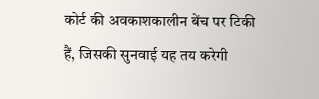कोर्ट की अवकाशकालीन बेंच पर टिकी हैं, जिसकी सुनवाई यह तय करेगी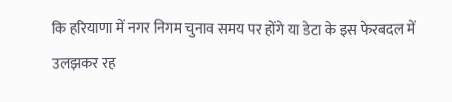कि हरियाणा में नगर निगम चुनाव समय पर होंगे या डेटा के इस फेरबदल में उलझकर रह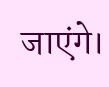जाएंगे।